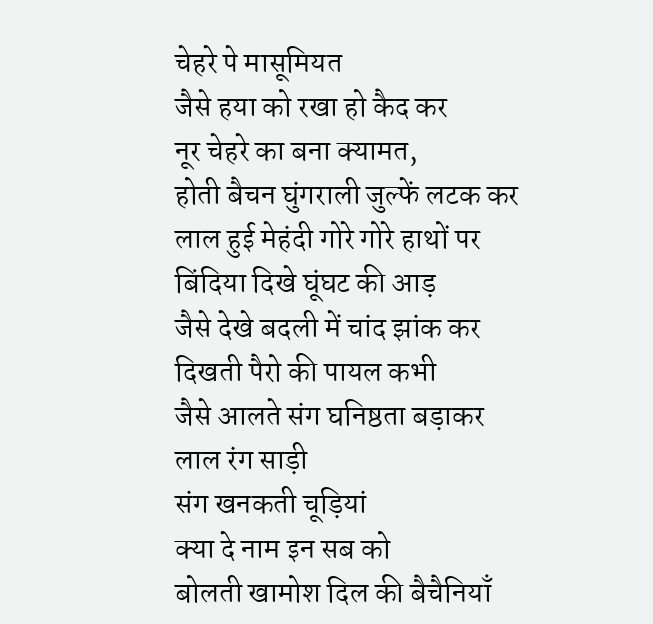चेहरे पे मासूमियत
जैसे हया को रखा हो कैद कर
नूर चेहरे का बना क्यामत,
होती बैचन घुंगराली जुल्फें लटक कर
लाल हुई मेहंदी गोरे गोरे हाथों पर
बिंदिया दिखे घूंघट की आड़
जैसे देखे बदली में चांद झांक कर
दिखती पैरो की पायल कभी
जैसे आलते संग घनिष्ठता बड़ाकर
लाल रंग साड़ी
संग खनकती चूड़ियां
क्या दे नाम इन सब को
बोलती खामोश दिल की बैचैनियाँ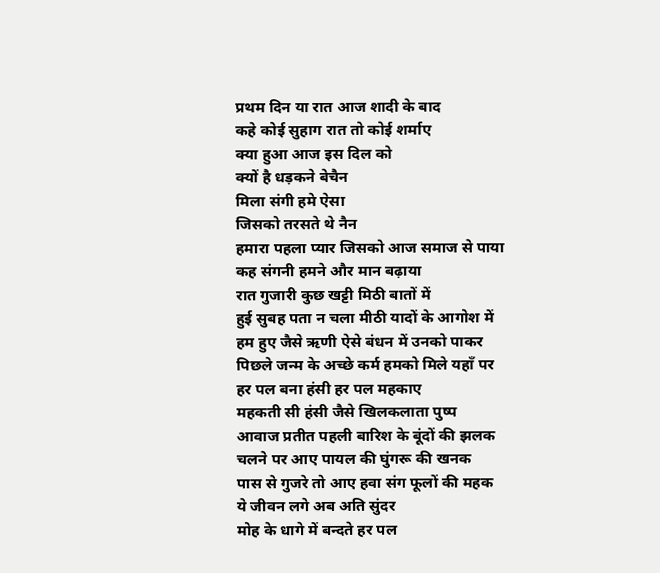प्रथम दिन या रात आज शादी के बाद
कहे कोई सुहाग रात तो कोई शर्माए
क्या हुआ आज इस दिल को
क्यों है धड़कने बेचैन
मिला संगी हमे ऐसा
जिसको तरसते थे नैन
हमारा पहला प्यार जिसको आज समाज से पाया
कह संगनी हमने और मान बढ़ाया
रात गुजारी कुछ खट्टी मिठी बातों में
हुई सुबह पता न चला मीठी यादों के आगोश में
हम हुए जैसे ऋणी ऐसे बंधन में उनको पाकर
पिछले जन्म के अच्छे कर्म हमको मिले यहाँ पर
हर पल बना हंसी हर पल महकाए
महकती सी हंसी जैसे खिलकलाता पुष्प
आवाज प्रतीत पहली बारिश के बूंदों की झलक
चलने पर आए पायल की घुंगरू की खनक
पास से गुजरे तो आए हवा संग फूलों की महक
ये जीवन लगे अब अति सुंदर
मोह के धागे में बन्दते हर पल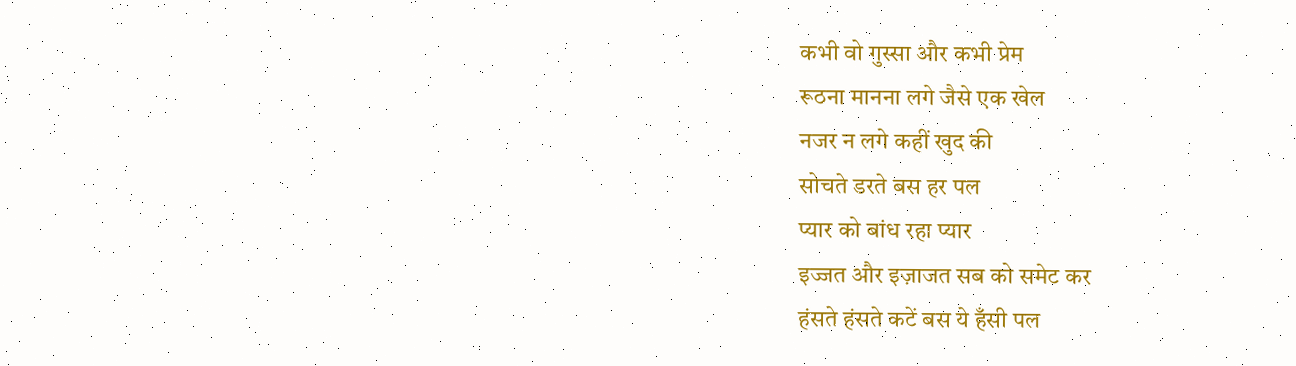कभी वो गुस्सा और कभी प्रेम
रूठना मानना लगे जैसे एक खेल
नजर न लगे कहीं खुद की
सोचते डरते बस हर पल
प्यार को बांध रहा प्यार
इज्जत और इज़ाजत सब को समेट कर
हंसते हंसते कटें बस ये हँसी पल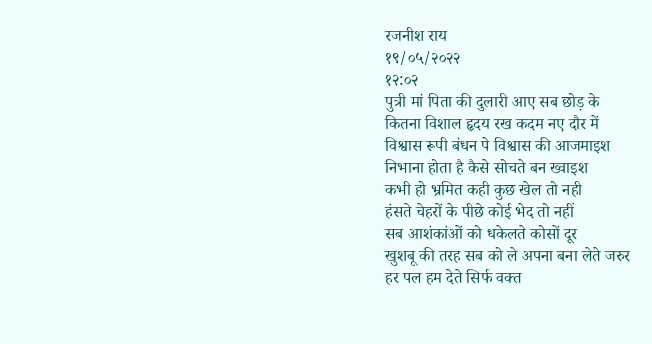रजनीश राय
१९/०५/२०२२
१२:०२
पुत्री मां पिता की दुलारी आए सब छोड़ के
कितना विशाल हृदय रख कदम नए दौर में
विश्वास रूपी बंधन पे विश्वास की आजमाइश
निभाना होता है कैसे सोचते बन ख्वाइश
कभी हो भ्रमित कही कुछ खेल तो नही
हंसते चेहरों के पीछे कोई भेद तो नहीं
सब आशंकांओं को धकेलते कोसों दूर
खुशबू की तरह सब को ले अपना बना लेते जरुर
हर पल हम देते सिर्फ वक्त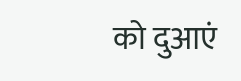को दुआएं